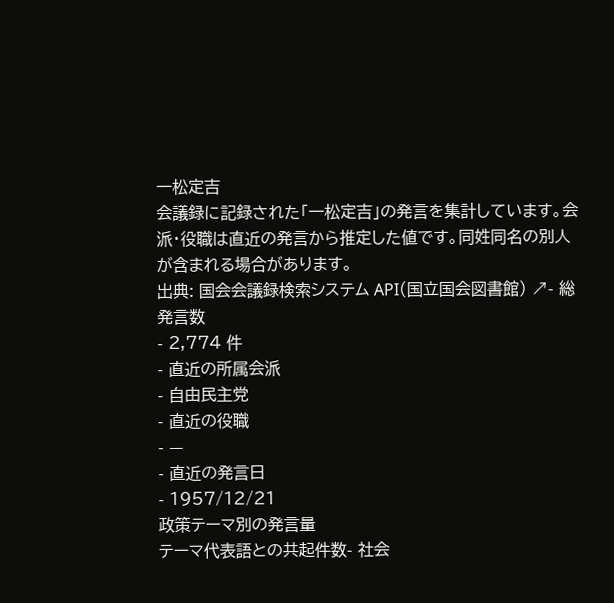一松定吉
会議録に記録された「一松定吉」の発言を集計しています。会派・役職は直近の発言から推定した値です。同姓同名の別人が含まれる場合があります。
出典: 国会会議録検索システム API(国立国会図書館) ↗- 総発言数
- 2,774 件
- 直近の所属会派
- 自由民主党
- 直近の役職
- —
- 直近の発言日
- 1957/12/21
政策テーマ別の発言量
テーマ代表語との共起件数- 社会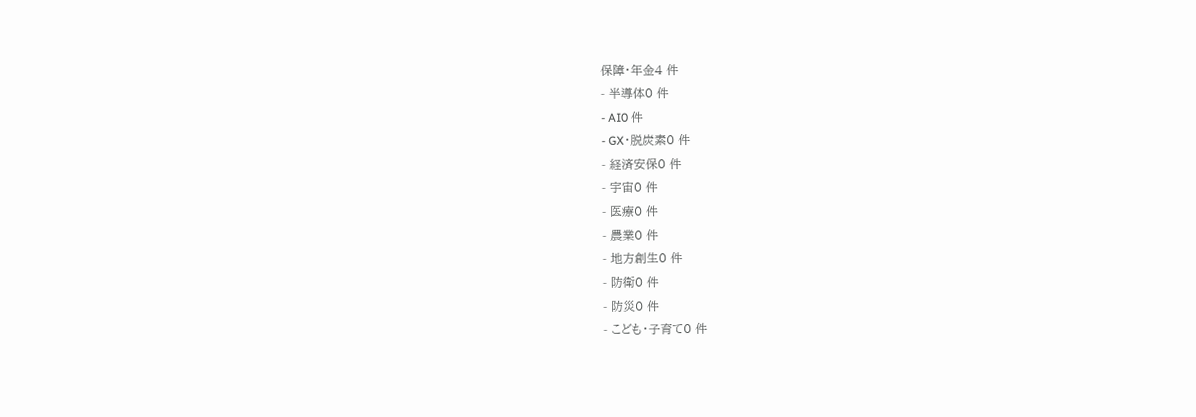保障・年金4 件
- 半導体0 件
- AI0 件
- GX・脱炭素0 件
- 経済安保0 件
- 宇宙0 件
- 医療0 件
- 農業0 件
- 地方創生0 件
- 防衛0 件
- 防災0 件
- こども・子育て0 件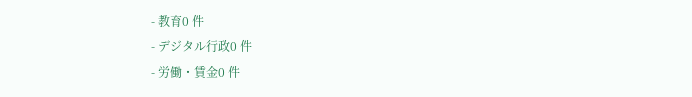- 教育0 件
- デジタル行政0 件
- 労働・賃金0 件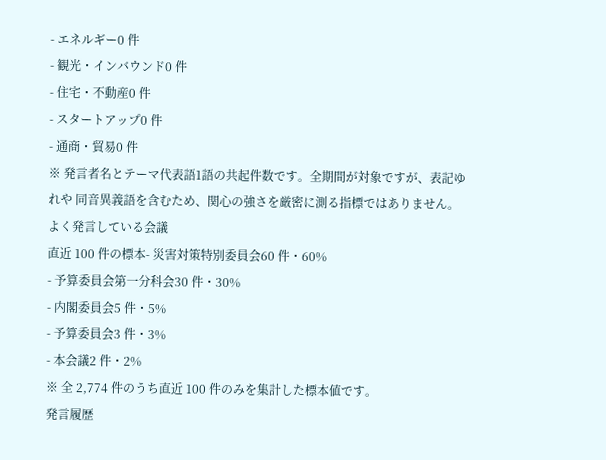- エネルギー0 件
- 観光・インバウンド0 件
- 住宅・不動産0 件
- スタートアップ0 件
- 通商・貿易0 件
※ 発言者名とテーマ代表語1語の共起件数です。全期間が対象ですが、表記ゆれや 同音異義語を含むため、関心の強さを厳密に測る指標ではありません。
よく発言している会議
直近 100 件の標本- 災害対策特別委員会60 件・60%
- 予算委員会第一分科会30 件・30%
- 内閣委員会5 件・5%
- 予算委員会3 件・3%
- 本会議2 件・2%
※ 全 2,774 件のうち直近 100 件のみを集計した標本値です。
発言履歴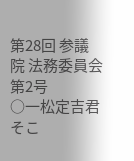第28回 参議院 法務委員会 第2号
○一松定吉君 そこ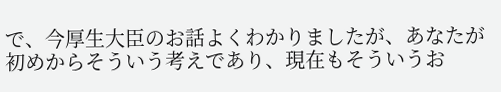で、今厚生大臣のお話よくわかりましたが、あなたが初めからそういう考えであり、現在もそういうお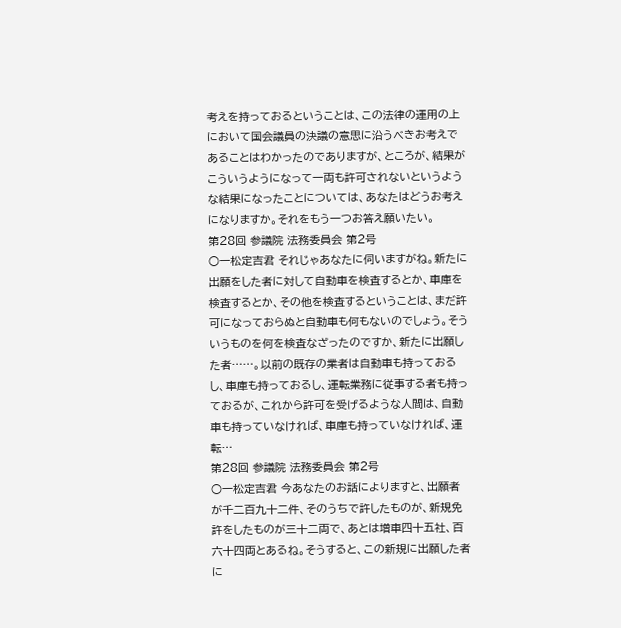考えを持っておるということは、この法律の運用の上において国会議員の決議の意思に沿うべきお考えであることはわかったのでありますが、ところが、結果がこういうようになって一両も許可されないというような結果になったことについては、あなたはどうお考えになりますか。それをもう一つお答え願いたい。
第28回 参議院 法務委員会 第2号
○一松定吉君 それじゃあなたに伺いますがね。新たに出願をした者に対して自動車を検査するとか、車庫を検査するとか、その他を検査するということは、まだ許可になっておらぬと自動車も何もないのでしょう。そういうものを何を検査なざったのですか、新たに出願した者……。以前の既存の業者は自動車も持っておるし、車庫も持っておるし、運転業務に従事する者も持っておるが、これから許可を受げるような人間は、自動車も持っていなければ、車庫も持っていなければ、運転…
第28回 参議院 法務委員会 第2号
○一松定吉君 今あなたのお話によりますと、出願者が千二百九十二件、そのうちで許したものが、新規免許をしたものが三十二両で、あとは増車四十五社、百六十四両とあるね。そうすると、この新規に出願した者に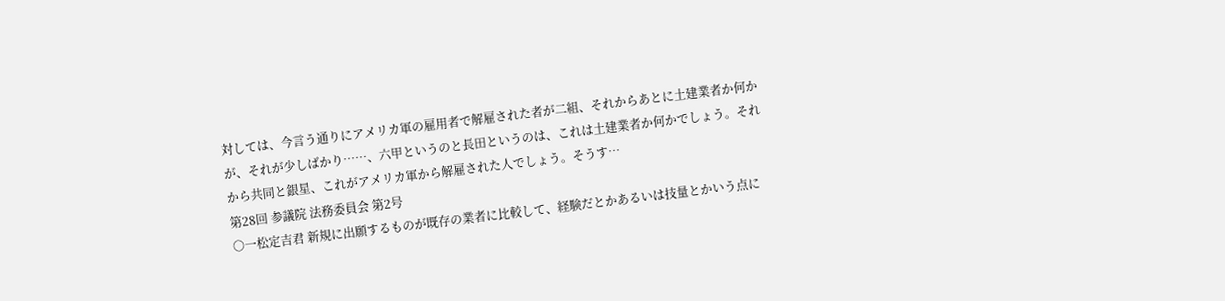対しては、今言う通りにアメリカ軍の雇用者で解雇された者が二組、それからあとに土建業者か何かが、それが少しばかり……、六甲というのと長田というのは、これは土建業者か何かでしょう。それから共同と銀星、これがアメリカ軍から解雇された人でしょう。そうす…
第28回 参議院 法務委員会 第2号
○一松定吉君 新規に出願するものが既存の業者に比較して、経験だとかあるいは技量とかいう点に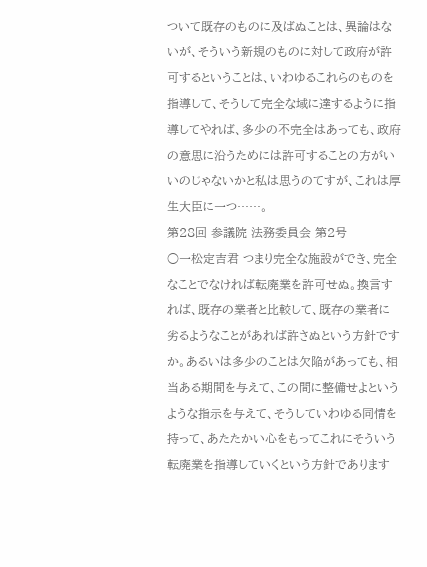ついて既存のものに及ばぬことは、異論はないが、そういう新規のものに対して政府が許可するということは、いわゆるこれらのものを指導して、そうして完全な域に達するように指導してやれば、多少の不完全はあっても、政府の意思に沿うためには許可することの方がいいのじゃないかと私は思うのてすが、これは厚生大臣に一つ……。
第28回 参議院 法務委員会 第2号
○一松定吉君 つまり完全な施設ができ、完全なことでなければ転廃業を許可せぬ。換言すれば、既存の業者と比較して、既存の業者に劣るようなことがあれば許さぬという方針ですか。あるいは多少のことは欠陥があっても、相当ある期間を与えて、この間に整備せよというような指示を与えて、そうしていわゆる同情を持って、あたたかい心をもってこれにそういう転廃業を指導していくという方針であります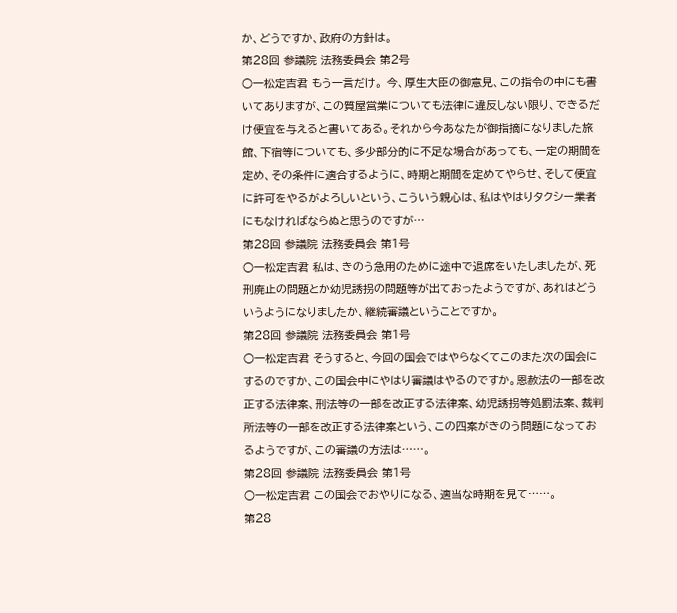か、どうですか、政府の方針は。
第28回 参議院 法務委員会 第2号
○一松定吉君 もう一言だけ。 今、厚生大臣の御意見、この指令の中にも書いてありますが、この質屋営業についても法律に違反しない限り、できるだけ便宜を与えると書いてある。それから今あなたが御指摘になりました旅館、下宿等についても、多少部分的に不足な場合があっても、一定の期間を定め、その条件に適合するように、時期と期間を定めてやらせ、そして便宜に許可をやるがよろしいという、こういう親心は、私はやはりタクシー業者にもなければならぬと思うのですが…
第28回 参議院 法務委員会 第1号
○一松定吉君 私は、きのう急用のために途中で退席をいたしましたが、死刑廃止の問題とか幼児誘拐の問題等が出ておったようですが、あれはどういうようになりましたか、継続審議ということですか。
第28回 参議院 法務委員会 第1号
○一松定吉君 そうすると、今回の国会ではやらなくてこのまた次の国会にするのですか、この国会中にやはり審議はやるのですか。恩赦法の一部を改正する法律案、刑法等の一部を改正する法律案、幼児誘拐等処罰法案、裁判所法等の一部を改正する法律案という、この四案がきのう問題になっておるようですが、この審議の方法は……。
第28回 参議院 法務委員会 第1号
○一松定吉君 この国会でおやりになる、適当な時期を見て……。
第28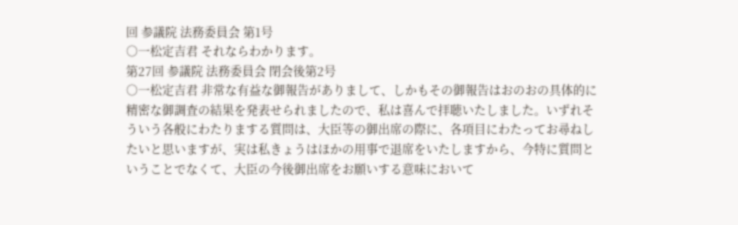回 参議院 法務委員会 第1号
○一松定吉君 それならわかります。
第27回 参議院 法務委員会 閉会後第2号
○一松定吉君 非常な有益な御報告がありまして、しかもその御報告はおのおの具体的に精密な御調査の結果を発表せられましたので、私は喜んで拝聴いたしました。いずれそういう各般にわたりまする質問は、大臣等の御出席の際に、各項目にわたってお尋ねしたいと思いますが、実は私きょうはほかの用事で退席をいたしますから、今特に質問ということでなくて、大臣の今後御出席をお願いする意味において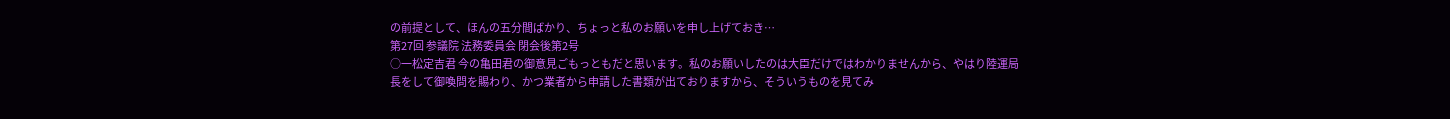の前提として、ほんの五分間ばかり、ちょっと私のお願いを申し上げておき…
第27回 参議院 法務委員会 閉会後第2号
○一松定吉君 今の亀田君の御意見ごもっともだと思います。私のお願いしたのは大臣だけではわかりませんから、やはり陸運局長をして御喚問を賜わり、かつ業者から申請した書類が出ておりますから、そういうものを見てみ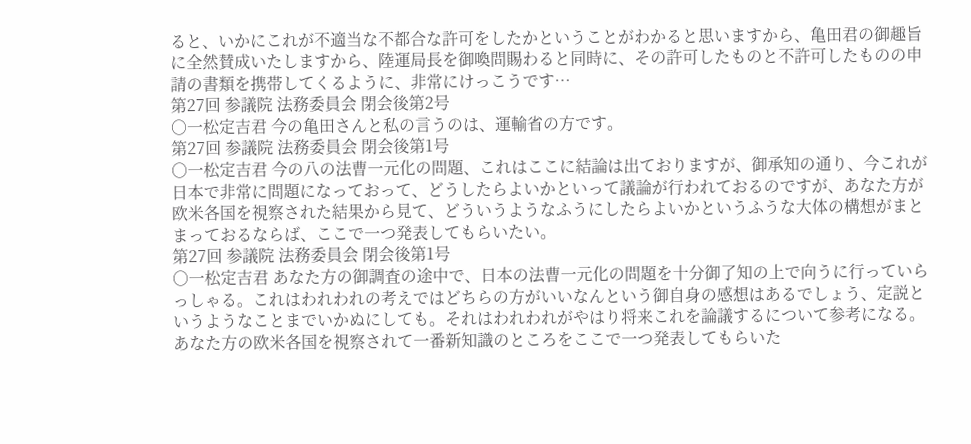ると、いかにこれが不適当な不都合な許可をしたかということがわかると思いますから、亀田君の御趣旨に全然賛成いたしますから、陸運局長を御喚問賜わると同時に、その許可したものと不許可したものの申請の書類を携帯してくるように、非常にけっこうです…
第27回 参議院 法務委員会 閉会後第2号
○一松定吉君 今の亀田さんと私の言うのは、運輸省の方です。
第27回 参議院 法務委員会 閉会後第1号
○一松定吉君 今の八の法曹一元化の問題、これはここに結論は出ておりますが、御承知の通り、今これが日本で非常に問題になっておって、どうしたらよいかといって議論が行われておるのですが、あなた方が欧米各国を視察された結果から見て、どういうようなふうにしたらよいかというふうな大体の構想がまとまっておるならば、ここで一つ発表してもらいたい。
第27回 参議院 法務委員会 閉会後第1号
○一松定吉君 あなた方の御調査の途中で、日本の法曹一元化の問題を十分御了知の上で向うに行っていらっしゃる。これはわれわれの考えではどちらの方がいいなんという御自身の感想はあるでしょう、定説というようなことまでいかぬにしても。それはわれわれがやはり将来これを論議するについて参考になる。あなた方の欧米各国を視察されて一番新知識のところをここで一つ発表してもらいた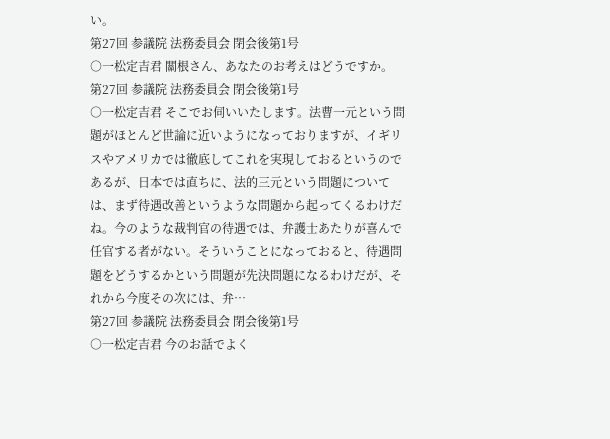い。
第27回 参議院 法務委員会 閉会後第1号
○一松定吉君 關根さん、あなたのお考えはどうですか。
第27回 参議院 法務委員会 閉会後第1号
○一松定吉君 そこでお伺いいたします。法曹一元という問題がほとんど世論に近いようになっておりますが、イギリスやアメリカでは徹底してこれを実現しておるというのであるが、日本では直ちに、法的三元という問題については、まず待遇改善というような問題から起ってくるわけだね。今のような裁判官の待遇では、弁護士あたりが喜んで任官する者がない。そういうことになっておると、待遇問題をどうするかという問題が先決問題になるわけだが、それから今度その次には、弁…
第27回 参議院 法務委員会 閉会後第1号
○一松定吉君 今のお話でよく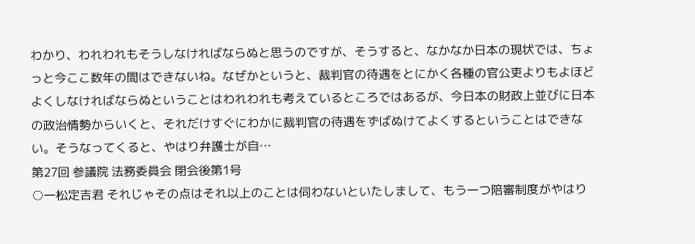わかり、われわれもそうしなければならぬと思うのですが、そうすると、なかなか日本の現状では、ちょっと今ここ数年の間はできないね。なぜかというと、裁判官の待遇をとにかく各種の官公吏よりもよほどよくしなければならぬということはわれわれも考えているところではあるが、今日本の財政上並びに日本の政治情勢からいくと、それだけすぐにわかに裁判官の待遇をずばぬけてよくするということはできない。そうなってくると、やはり弁護士が自…
第27回 参議院 法務委員会 閉会後第1号
○一松定吉君 それじゃその点はそれ以上のことは伺わないといたしまして、もう一つ陪審制度がやはり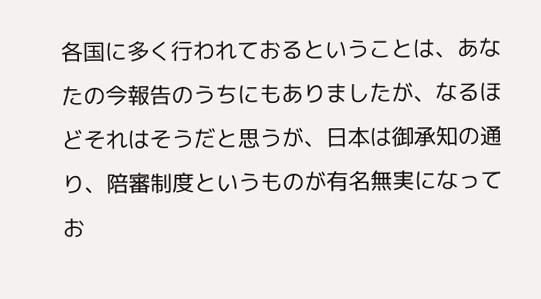各国に多く行われておるということは、あなたの今報告のうちにもありましたが、なるほどそれはそうだと思うが、日本は御承知の通り、陪審制度というものが有名無実になってお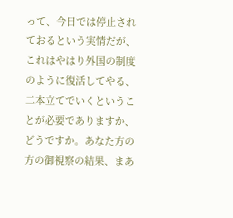って、今日では停止されておるという実情だが、これはやはり外国の制度のように復活してやる、二本立てでいくということが必要でありますか、どうですか。あなた方の方の御視察の結果、まあ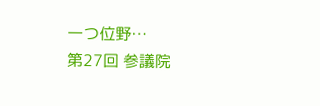一つ位野…
第27回 参議院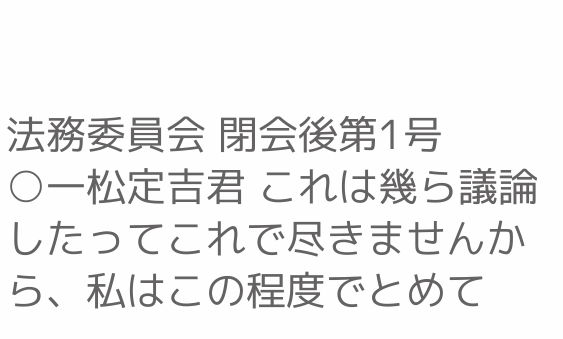法務委員会 閉会後第1号
○一松定吉君 これは幾ら議論したってこれで尽きませんから、私はこの程度でとめて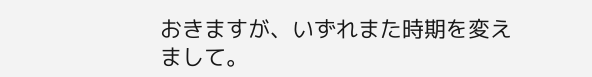おきますが、いずれまた時期を変えまして。